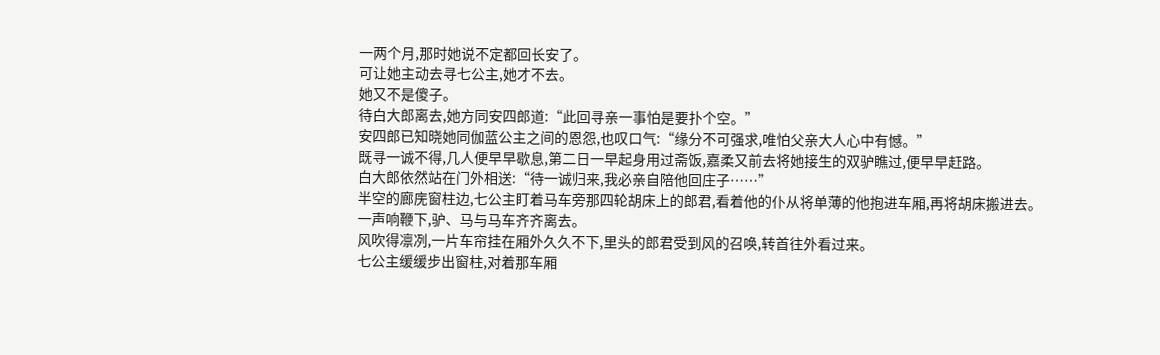一两个月,那时她说不定都回长安了。
可让她主动去寻七公主,她才不去。
她又不是傻子。
待白大郎离去,她方同安四郎道:“此回寻亲一事怕是要扑个空。”
安四郎已知晓她同伽蓝公主之间的恩怨,也叹口气:“缘分不可强求,唯怕父亲大人心中有憾。”
既寻一诚不得,几人便早早歇息,第二日一早起身用过斋饭,嘉柔又前去将她接生的双驴瞧过,便早早赶路。
白大郎依然站在门外相送:“待一诚归来,我必亲自陪他回庄子……”
半空的廊庑窗柱边,七公主盯着马车旁那四轮胡床上的郎君,看着他的仆从将单薄的他抱进车厢,再将胡床搬进去。
一声响鞭下,驴、马与马车齐齐离去。
风吹得凛冽,一片车帘挂在厢外久久不下,里头的郎君受到风的召唤,转首往外看过来。
七公主缓缓步出窗柱,对着那车厢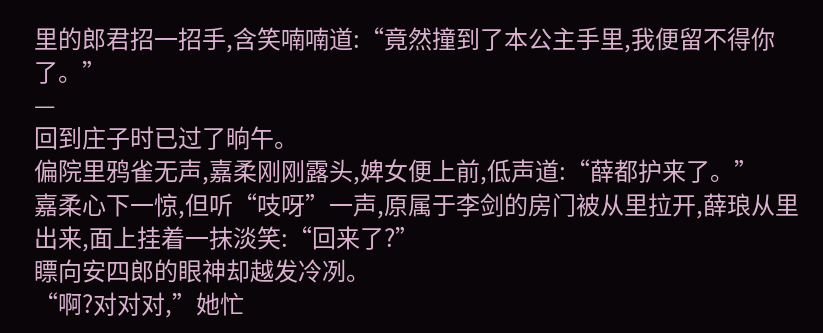里的郎君招一招手,含笑喃喃道:“竟然撞到了本公主手里,我便留不得你了。”
—
回到庄子时已过了晌午。
偏院里鸦雀无声,嘉柔刚刚露头,婢女便上前,低声道:“薛都护来了。”
嘉柔心下一惊,但听“吱呀”一声,原属于李剑的房门被从里拉开,薛琅从里出来,面上挂着一抹淡笑:“回来了?”
瞟向安四郎的眼神却越发冷冽。
“啊?对对对,”她忙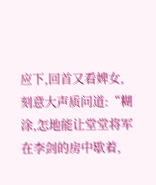应下,回首又看婢女,刻意大声质问道:“糊涂,怎地能让堂堂将军在李剑的房中歇着,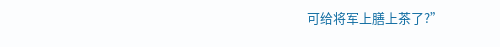可给将军上膳上茶了?”